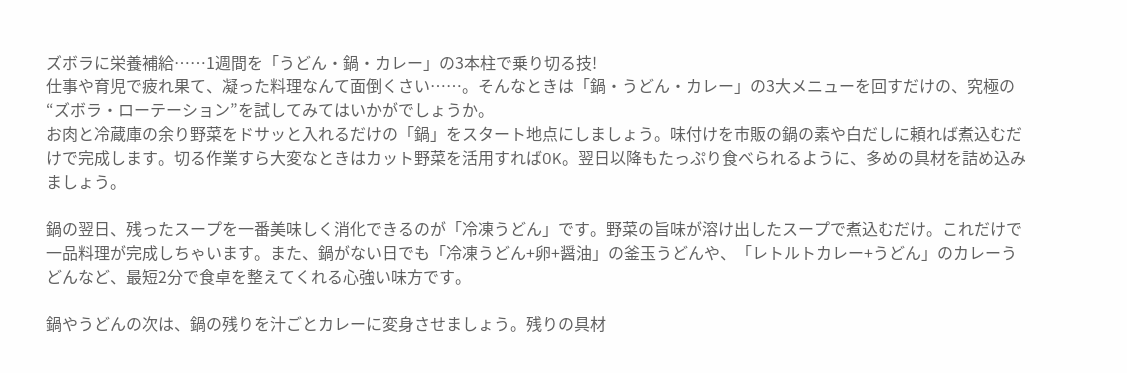ズボラに栄養補給……1週間を「うどん・鍋・カレー」の3本柱で乗り切る技!
仕事や育児で疲れ果て、凝った料理なんて面倒くさい……。そんなときは「鍋・うどん・カレー」の3大メニューを回すだけの、究極の“ズボラ・ローテーション”を試してみてはいかがでしょうか。
お肉と冷蔵庫の余り野菜をドサッと入れるだけの「鍋」をスタート地点にしましょう。味付けを市販の鍋の素や白だしに頼れば煮込むだけで完成します。切る作業すら大変なときはカット野菜を活用すればOK。翌日以降もたっぷり食べられるように、多めの具材を詰め込みましょう。

鍋の翌日、残ったスープを一番美味しく消化できるのが「冷凍うどん」です。野菜の旨味が溶け出したスープで煮込むだけ。これだけで一品料理が完成しちゃいます。また、鍋がない日でも「冷凍うどん+卵+醤油」の釜玉うどんや、「レトルトカレー+うどん」のカレーうどんなど、最短2分で食卓を整えてくれる心強い味方です。

鍋やうどんの次は、鍋の残りを汁ごとカレーに変身させましょう。残りの具材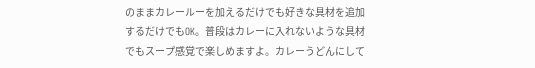のままカレールーを加えるだけでも好きな具材を追加するだけでもOK。普段はカレーに入れないような具材でもスープ感覚で楽しめますよ。カレーうどんにして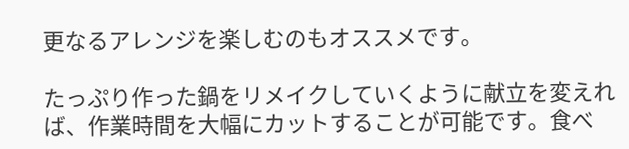更なるアレンジを楽しむのもオススメです。

たっぷり作った鍋をリメイクしていくように献立を変えれば、作業時間を大幅にカットすることが可能です。食べ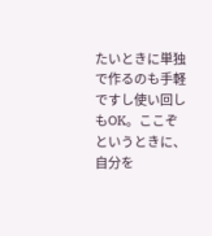たいときに単独で作るのも手軽ですし使い回しもOK。ここぞというときに、自分を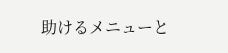助けるメニューと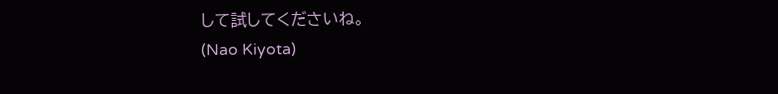して試してくださいね。
(Nao Kiyota)